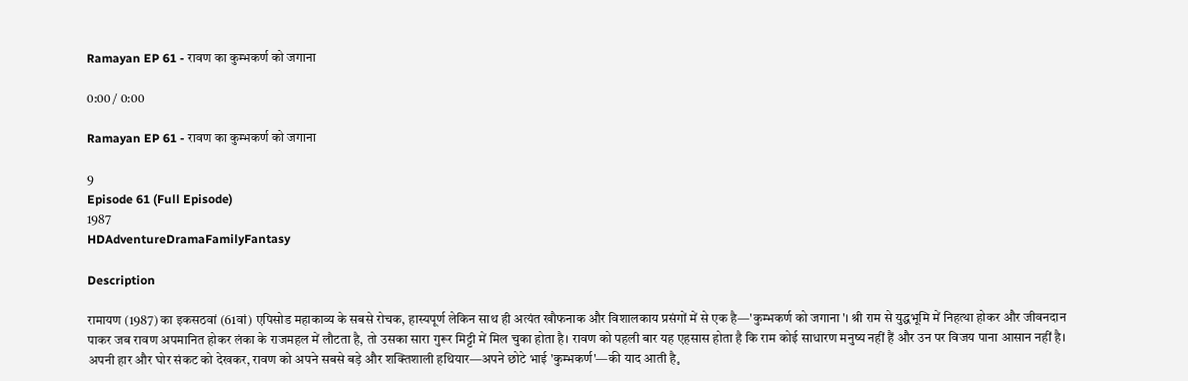Ramayan EP 61 - रावण का कुम्भकर्ण को जगाना

0:00 / 0:00

Ramayan EP 61 - रावण का कुम्भकर्ण को जगाना

9
Episode 61 (Full Episode)
1987
HDAdventureDramaFamilyFantasy

Description

रामायण (1987) का इकसठवां (61वां) एपिसोड महाकाव्य के सबसे रोचक, हास्यपूर्ण लेकिन साथ ही अत्यंत खौफनाक और विशालकाय प्रसंगों में से एक है—'कुम्भकर्ण को जगाना'। श्री राम से युद्धभूमि में निहत्था होकर और जीवनदान पाकर जब रावण अपमानित होकर लंका के राजमहल में लौटता है, तो उसका सारा गुरूर मिट्टी में मिल चुका होता है। रावण को पहली बार यह एहसास होता है कि राम कोई साधारण मनुष्य नहीं हैं और उन पर विजय पाना आसान नहीं है। अपनी हार और घोर संकट को देखकर, रावण को अपने सबसे बड़े और शक्तिशाली हथियार—अपने छोटे भाई 'कुम्भकर्ण'—की याद आती है。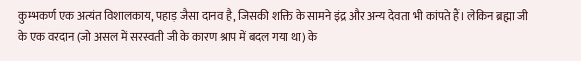कुम्भकर्ण एक अत्यंत विशालकाय, पहाड़ जैसा दानव है, जिसकी शक्ति के सामने इंद्र और अन्य देवता भी कांपते हैं। लेकिन ब्रह्मा जी के एक वरदान (जो असल में सरस्वती जी के कारण श्राप में बदल गया था) के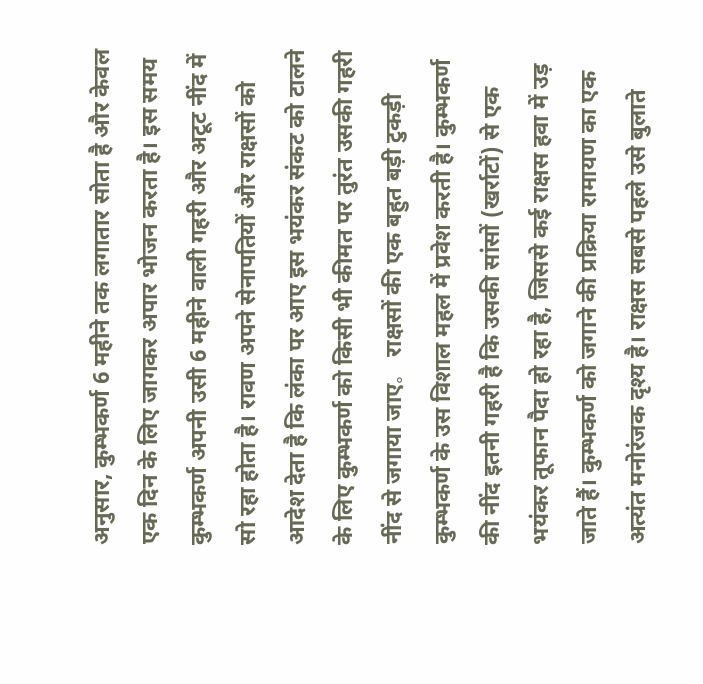अनुसार, कुम्भकर्ण 6 महीने तक लगातार सोता है और केवल एक दिन के लिए जागकर अपार भोजन करता है। इस समय कुम्भकर्ण अपनी उसी 6 महीने वाली गहरी और अटूट नींद में सो रहा होता है। रावण अपने सेनापतियों और राक्षसों को आदेश देता है कि लंका पर आए इस भयंकर संकट को टालने के लिए कुम्भकर्ण को किसी भी कीमत पर तुरंत उसकी गहरी नींद से जगाया जाए。 राक्षसों की एक बहुत बड़ी टुकड़ी कुम्भकर्ण के उस विशाल महल में प्रवेश करती है। कुम्भकर्ण की नींद इतनी गहरी है कि उसकी सांसों (खर्राटों) से एक भयंकर तूफान पैदा हो रहा है, जिससे कई राक्षस हवा में उड़ जाते हैं। कुम्भकर्ण को जगाने की प्रक्रिया रामायण का एक अत्यंत मनोरंजक दृश्य है। राक्षस सबसे पहले उसे बुलाते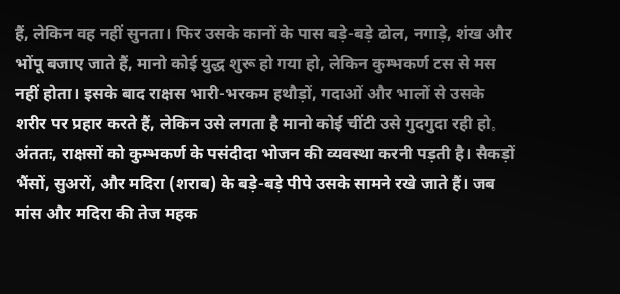हैं, लेकिन वह नहीं सुनता। फिर उसके कानों के पास बड़े-बड़े ढोल, नगाड़े, शंख और भोंपू बजाए जाते हैं, मानो कोई युद्ध शुरू हो गया हो, लेकिन कुम्भकर्ण टस से मस नहीं होता। इसके बाद राक्षस भारी-भरकम हथौड़ों, गदाओं और भालों से उसके शरीर पर प्रहार करते हैं, लेकिन उसे लगता है मानो कोई चींटी उसे गुदगुदा रही हो。 अंततः, राक्षसों को कुम्भकर्ण के पसंदीदा भोजन की व्यवस्था करनी पड़ती है। सैकड़ों भैंसों, सुअरों, और मदिरा (शराब) के बड़े-बड़े पीपे उसके सामने रखे जाते हैं। जब मांस और मदिरा की तेज महक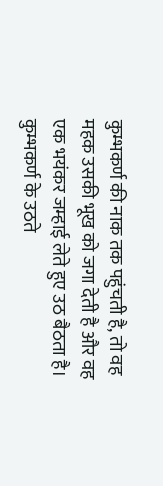कुम्भकर्ण की नाक तक पहुंचती है, तो वह महक उसकी भूख को जगा देती है और वह एक भयंकर जम्हाई लेते हुए उठ बैठता है। कुम्भकर्ण के उठते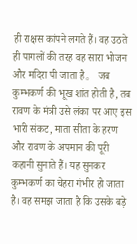ही राक्षस कांपने लगते हैं। वह उठते ही पागलों की तरह वह सारा भोजन और मदिरा पी जाता है。 जब कुम्भकर्ण की भूख शांत होती है, तब रावण के मंत्री उसे लंका पर आए इस भारी संकट, माता सीता के हरण और रावण के अपमान की पूरी कहानी सुनाते हैं। यह सुनकर कुम्भकर्ण का चेहरा गंभीर हो जाता है। वह समझ जाता है कि उसके बड़े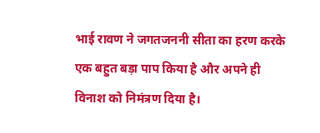भाई रावण ने जगतजननी सीता का हरण करके एक बहुत बड़ा पाप किया है और अपने ही विनाश को निमंत्रण दिया है।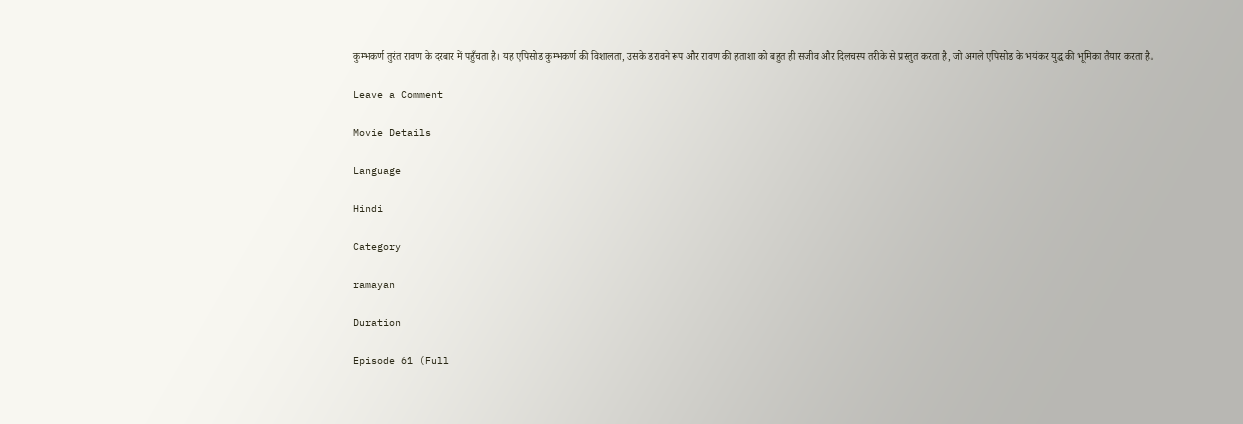कुम्भकर्ण तुरंत रावण के दरबार में पहुँचता है। यह एपिसोड कुम्भकर्ण की विशालता, उसके डरावने रूप और रावण की हताशा को बहुत ही सजीव और दिलचस्प तरीके से प्रस्तुत करता है, जो अगले एपिसोड के भयंकर युद्ध की भूमिका तैयार करता है。

Leave a Comment

Movie Details

Language

Hindi

Category

ramayan

Duration

Episode 61 (Full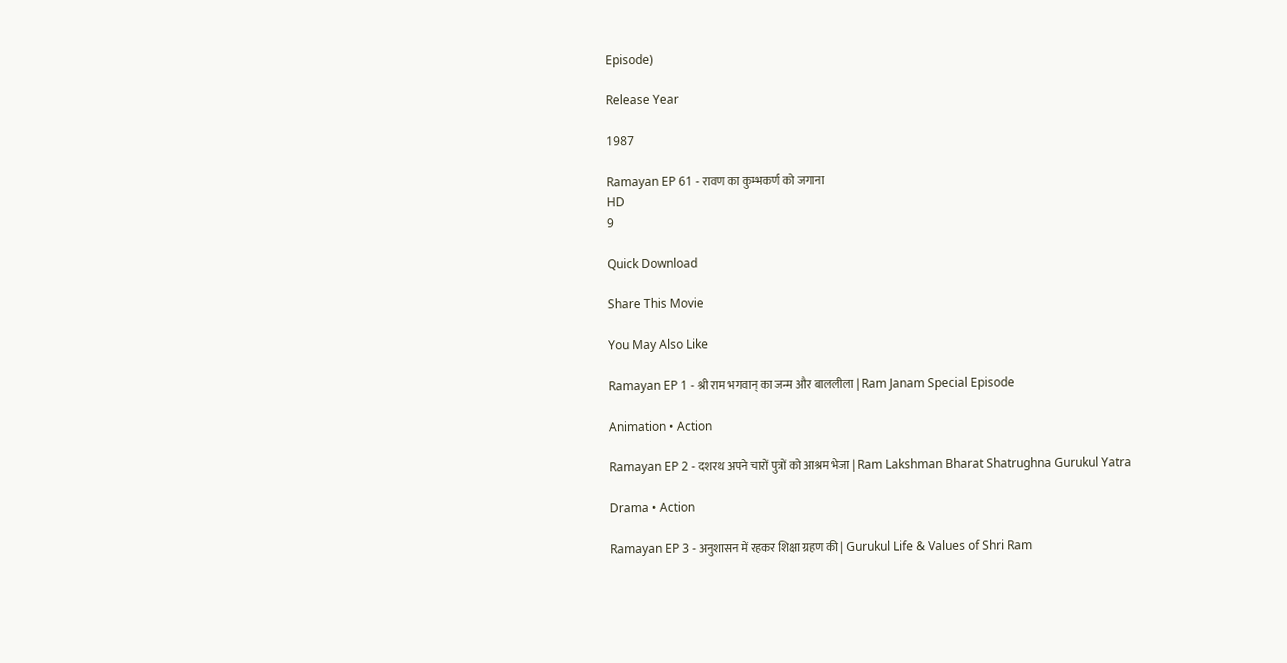Episode)

Release Year

1987

Ramayan EP 61 - रावण का कुम्भकर्ण को जगाना
HD
9

Quick Download

Share This Movie

You May Also Like

Ramayan EP 1 - श्री राम भगवान्‌ का जन्म और बाललीला | Ram Janam Special Episode

Animation • Action

Ramayan EP 2 - दशरथ अपने चारों पुत्रों को आश्रम भेजा | Ram Lakshman Bharat Shatrughna Gurukul Yatra

Drama • Action

Ramayan EP 3 - अनुशासन में रहकर शिक्षा ग्रहण की | Gurukul Life & Values of Shri Ram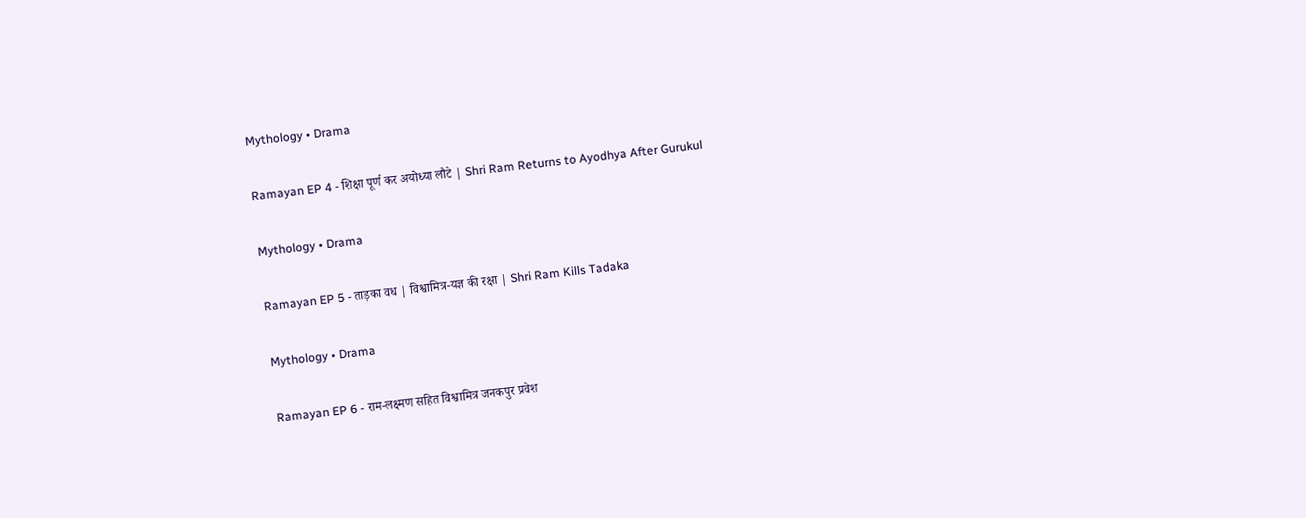Mythology • Drama

Ramayan EP 4 - शिक्षा पूर्ण कर अयोध्या लौटे | Shri Ram Returns to Ayodhya After Gurukul

Mythology • Drama

Ramayan EP 5 - ताड़का वध | विश्वामित्र-यज्ञ की रक्षा | Shri Ram Kills Tadaka

Mythology • Drama

Ramayan EP 6 - राम-लक्ष्मण सहित विश्वामित्र जनकपुर प्रवेश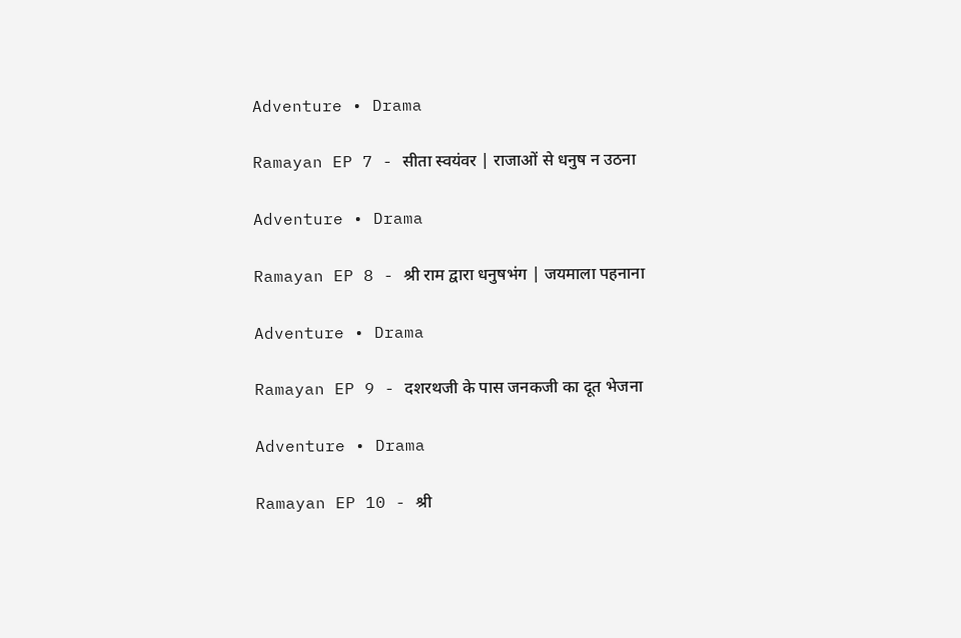Adventure • Drama

Ramayan EP 7 - सीता स्वयंवर | राजाओं से धनुष न उठना

Adventure • Drama

Ramayan EP 8 - श्री राम द्वारा धनुषभंग | जयमाला पहनाना

Adventure • Drama

Ramayan EP 9 - दशरथजी के पास जनकजी का दूत भेजना

Adventure • Drama

Ramayan EP 10 - श्री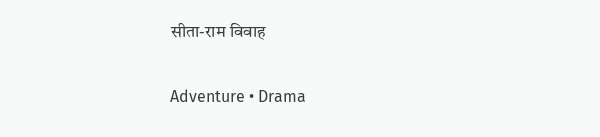सीता-राम विवाह

Adventure • Drama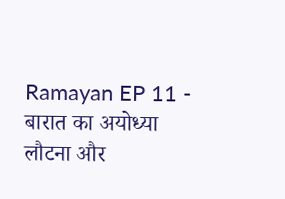Ramayan EP 11 - बारात का अयोध्या लौटना और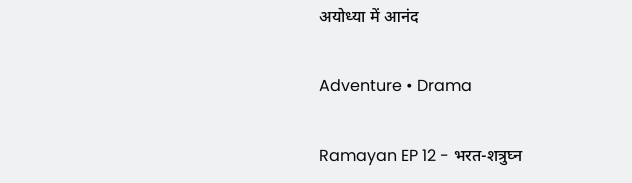अयोध्या में आनंद

Adventure • Drama

Ramayan EP 12 - भरत-शत्रुघ्न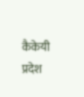कैकेयी प्रदेश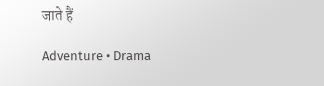जाते हैं

Adventure • Drama